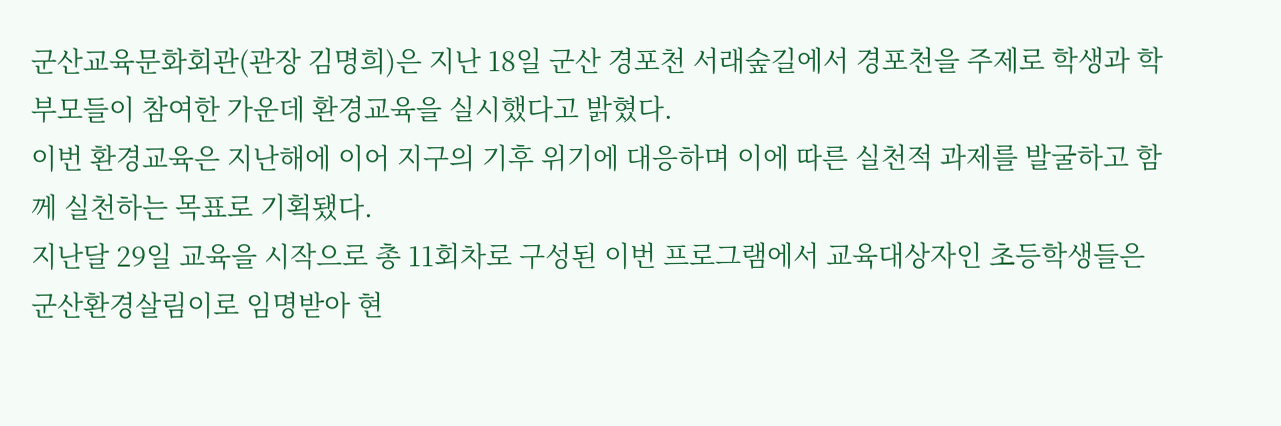군산교육문화회관(관장 김명희)은 지난 18일 군산 경포천 서래숲길에서 경포천을 주제로 학생과 학부모들이 참여한 가운데 환경교육을 실시했다고 밝혔다.
이번 환경교육은 지난해에 이어 지구의 기후 위기에 대응하며 이에 따른 실천적 과제를 발굴하고 함께 실천하는 목표로 기획됐다.
지난달 29일 교육을 시작으로 총 11회차로 구성된 이번 프로그램에서 교육대상자인 초등학생들은 군산환경살림이로 임명받아 현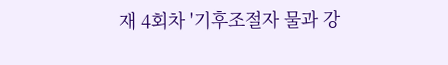재 4회차 '기후조절자 물과 강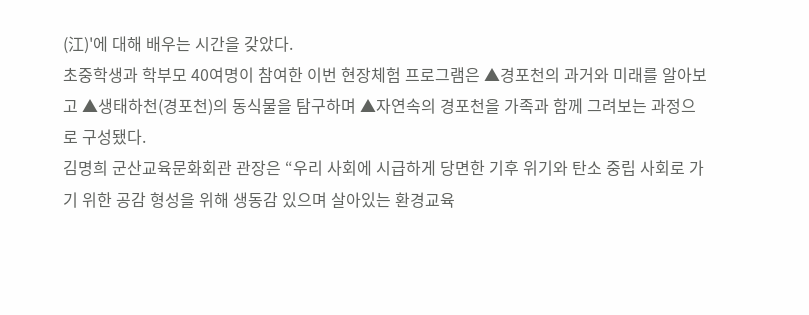(江)'에 대해 배우는 시간을 갖았다.
초중학생과 학부모 40여명이 참여한 이번 현장체험 프로그램은 ▲경포천의 과거와 미래를 알아보고 ▲생태하천(경포천)의 동식물을 탐구하며 ▲자연속의 경포천을 가족과 함께 그려보는 과정으로 구성됐다.
김명희 군산교육문화회관 관장은 “우리 사회에 시급하게 당면한 기후 위기와 탄소 중립 사회로 가기 위한 공감 형성을 위해 생동감 있으며 살아있는 환경교육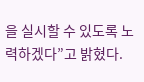을 실시할 수 있도록 노력하겠다”고 밝혔다.